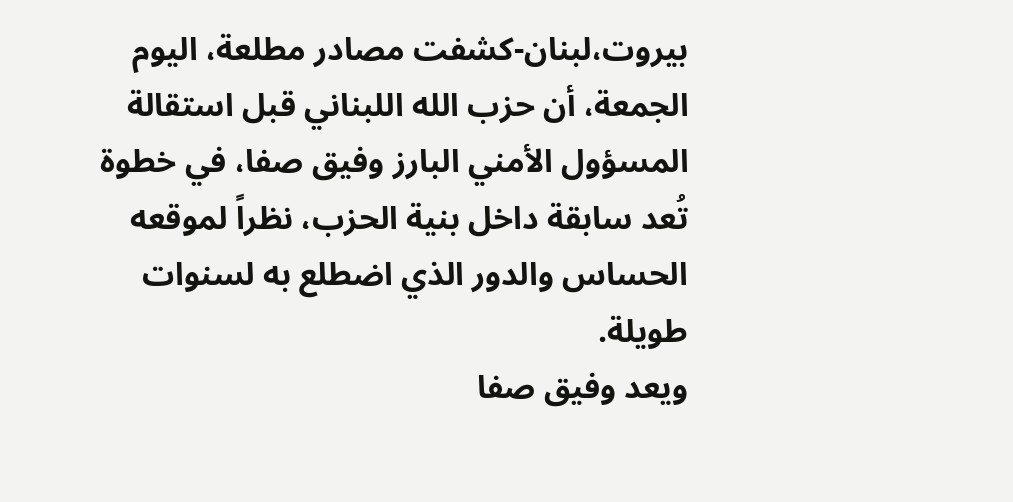بيروت،لبنان-كشفت مصادر مطلعة، اليوم الجمعة، أن حزب الله اللبناني قبل استقالة المسؤول الأمني البارز وفيق صفا، في خطوة تُعد سابقة داخل بنية الحزب، نظراً لموقعه الحساس والدور الذي اضطلع به لسنوات طويلة.
ويعد وفيق صفا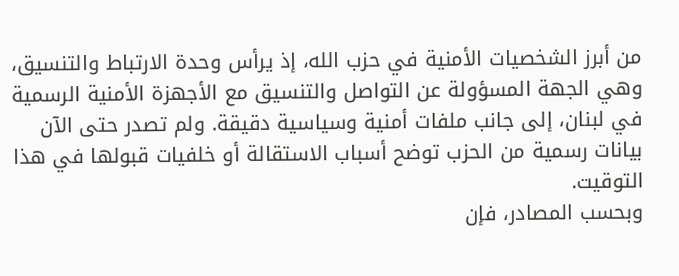من أبرز الشخصيات الأمنية في حزب الله، إذ يرأس وحدة الارتباط والتنسيق، وهي الجهة المسؤولة عن التواصل والتنسيق مع الأجهزة الأمنية الرسمية في لبنان، إلى جانب ملفات أمنية وسياسية دقيقة. ولم تصدر حتى الآن بيانات رسمية من الحزب توضح أسباب الاستقالة أو خلفيات قبولها في هذا التوقيت.
وبحسب المصادر، فإن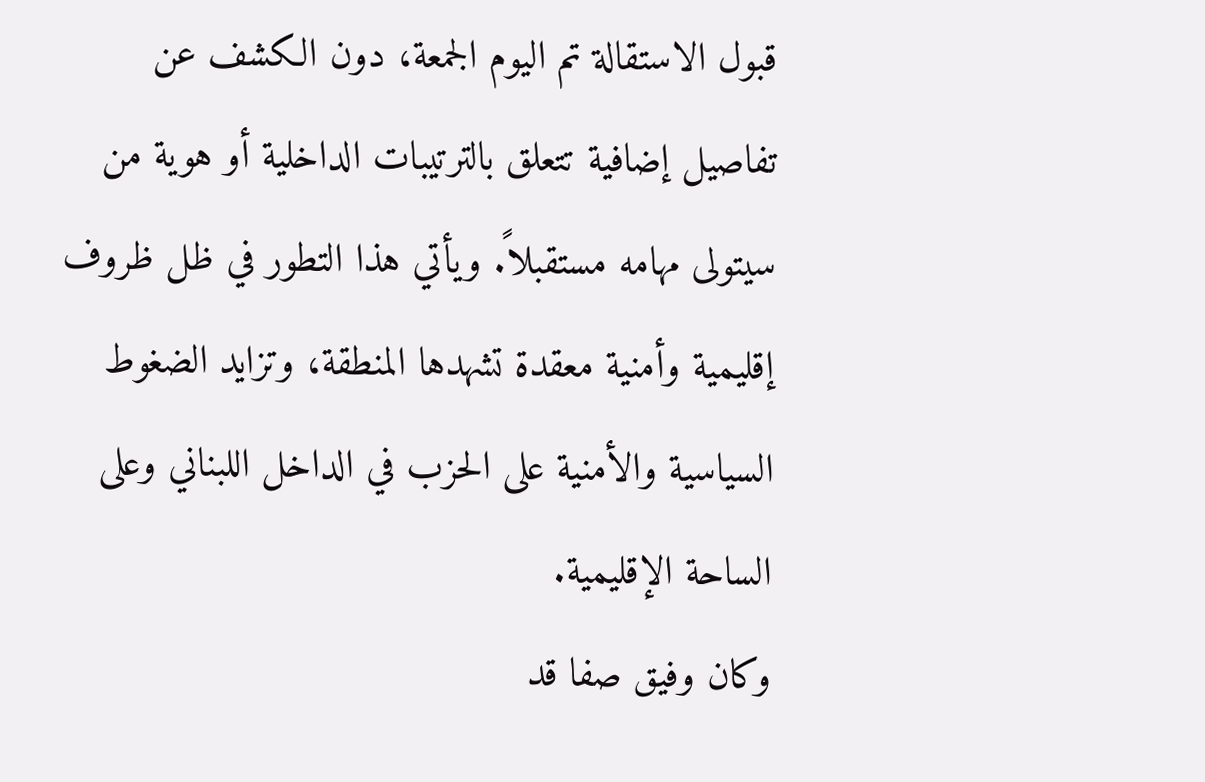قبول الاستقالة تم اليوم الجمعة، دون الكشف عن تفاصيل إضافية تتعلق بالترتيبات الداخلية أو هوية من سيتولى مهامه مستقبلاً. ويأتي هذا التطور في ظل ظروف إقليمية وأمنية معقدة تشهدها المنطقة، وتزايد الضغوط السياسية والأمنية على الحزب في الداخل اللبناني وعلى الساحة الإقليمية.
وكان وفيق صفا قد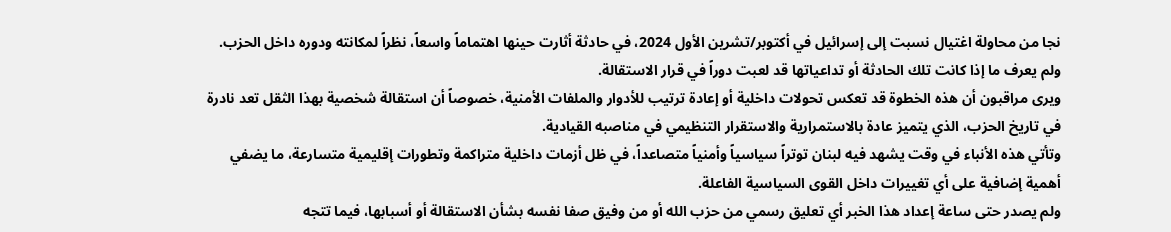نجا من محاولة اغتيال نسبت إلى إسرائيل في أكتوبر/تشرين الأول 2024، في حادثة أثارت حينها اهتماماً واسعاً، نظراً لمكانته ودوره داخل الحزب. ولم يعرف ما إذا كانت تلك الحادثة أو تداعياتها قد لعبت دوراً في قرار الاستقالة.
ويرى مراقبون أن هذه الخطوة قد تعكس تحولات داخلية أو إعادة ترتيب للأدوار والملفات الأمنية، خصوصاً أن استقالة شخصية بهذا الثقل تعد نادرة في تاريخ الحزب، الذي يتميز عادة بالاستمرارية والاستقرار التنظيمي في مناصبه القيادية.
وتأتي هذه الأنباء في وقت يشهد فيه لبنان توتراً سياسياً وأمنياً متصاعداً، في ظل أزمات داخلية متراكمة وتطورات إقليمية متسارعة، ما يضفي أهمية إضافية على أي تغييرات داخل القوى السياسية الفاعلة.
ولم يصدر حتى ساعة إعداد هذا الخبر أي تعليق رسمي من حزب الله أو من وفيق صفا نفسه بشأن الاستقالة أو أسبابها، فيما تتجه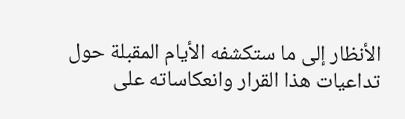الأنظار إلى ما ستكشفه الأيام المقبلة حول تداعيات هذا القرار وانعكاساته على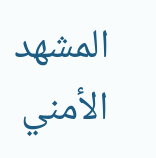المشهد الأمني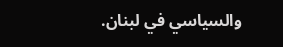والسياسي في لبنان.